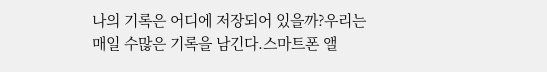나의 기록은 어디에 저장되어 있을까?우리는 매일 수많은 기록을 남긴다.스마트폰 앨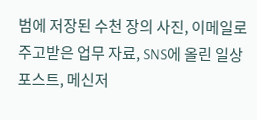범에 저장된 수천 장의 사진, 이메일로 주고받은 업무 자료, SNS에 올린 일상 포스트, 메신저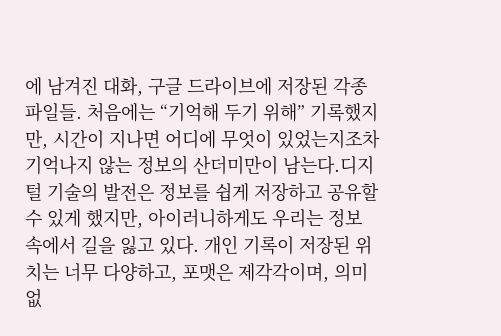에 남겨진 대화, 구글 드라이브에 저장된 각종 파일들. 처음에는 “기억해 두기 위해” 기록했지만, 시간이 지나면 어디에 무엇이 있었는지조차 기억나지 않는 정보의 산더미만이 남는다.디지털 기술의 발전은 정보를 쉽게 저장하고 공유할 수 있게 했지만, 아이러니하게도 우리는 정보 속에서 길을 잃고 있다. 개인 기록이 저장된 위치는 너무 다양하고, 포맷은 제각각이며, 의미 없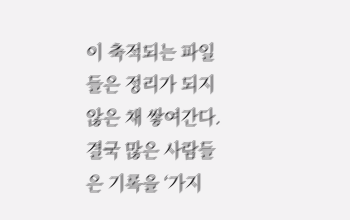이 축적되는 파일들은 정리가 되지 않은 채 쌓여간다. 결국 많은 사람들은 기록을 ‘가지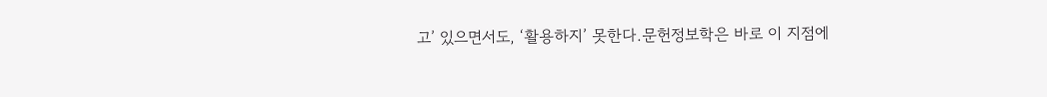고’ 있으면서도, ‘활용하지’ 못한다.문헌정보학은 바로 이 지점에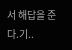서 해답을 준다.기..